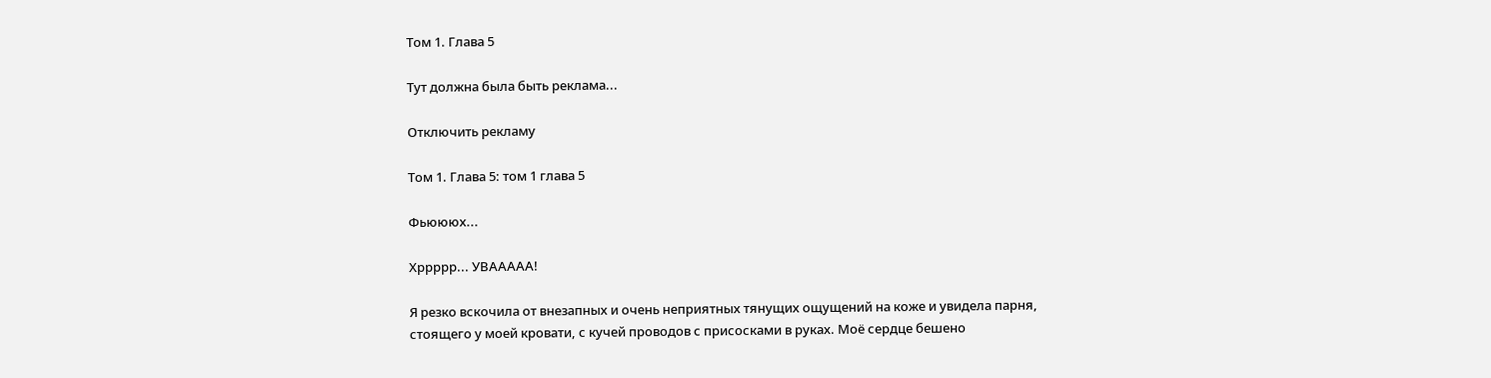Том 1. Глава 5

Тут должна была быть реклама...

Отключить рекламу

Том 1. Глава 5: том 1 глава 5

Фьюююх...

Хррррр... УВААААА!

Я резко вскочила от внезапных и очень неприятных тянущих ощущений на коже и увидела парня, стоящего у моей кровати, с кучей проводов с присосками в руках. Моё сердце бешено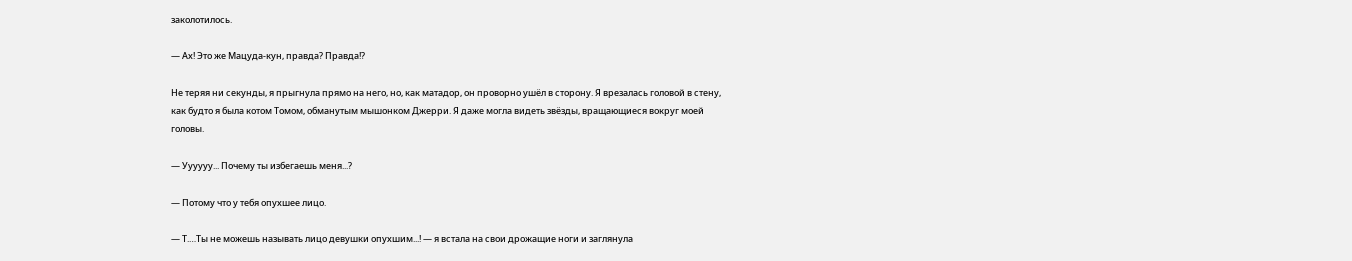заколотилось.

― Ах! Это же Мацуда-кун, правда? Правда!?

Не теряя ни секунды, я прыгнула прямо на него, но, как матадор, он проворно ушёл в сторону. Я врезалась головой в стену, как будто я была котом Томом, обманутым мышонком Джерри. Я даже могла видеть звёзды, вращающиеся вокруг моей головы.

— Уууууу... Почему ты избегаешь меня...?

— Потому что у тебя опухшее лицо.

— Т.…Ты не можешь называть лицо девушки опухшим...! — я встала на свои дрожащие ноги и заглянула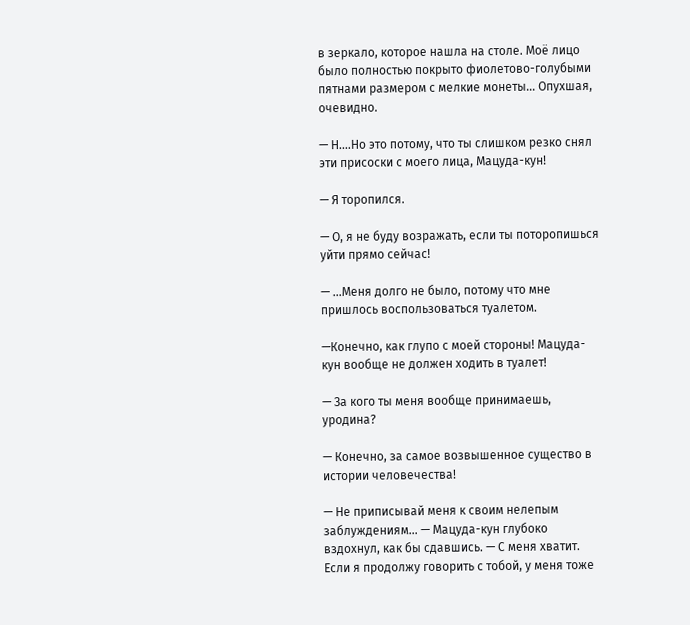в зеркало, которое нашла на столе. Моё лицо было полностью покрыто фиолетово-голубыми пятнами размером с мелкие монеты... Опухшая, очевидно.

— Н.…Но это потому, что ты слишком резко снял эти присоски с моего лица, Мацуда-кун!

— Я торопился.

— О, я не буду возражать, если ты поторопишься уйти прямо сейчас!

— ...Меня долго не было, потому что мне пришлось воспользоваться туалетом.

—Конечно, как глупо с моей стороны! Мацуда-кун вообще не должен ходить в туалет!

— За кого ты меня вообще принимаешь, уродина?

— Конечно, за самое возвышенное существо в истории человечества!

— Не приписывай меня к своим нелепым заблуждениям... — Мацуда-кун глубоко вздохнул, как бы сдавшись. — С меня хватит. Если я продолжу говорить с тобой, у меня тоже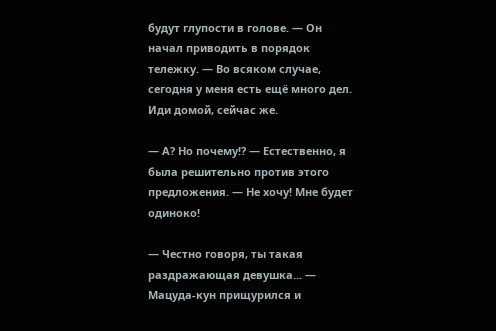будут глупости в голове. — Он начал приводить в порядок тележку. — Во всяком случае, сегодня у меня есть ещё много дел. Иди домой, сейчас же.

— А? Но почему!? — Естественно, я была решительно против этого предложения. — Не хочу! Мне будет одиноко!

— Честно говоря, ты такая раздражающая девушка... — Мацуда-кун прищурился и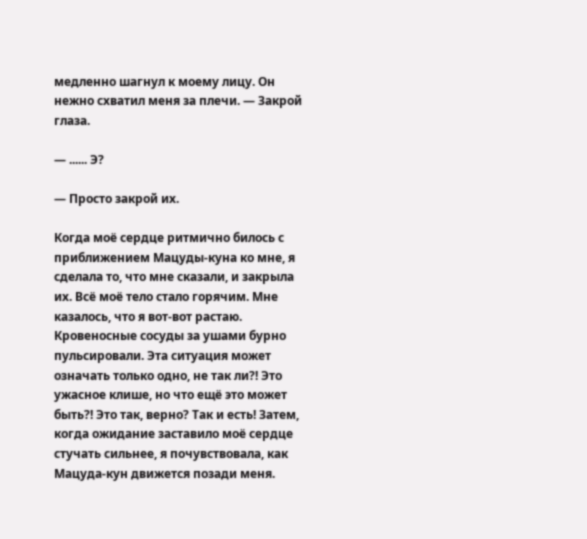медленно шагнул к моему лицу. Он нежно схватил меня за плечи. — Закрой глаза.

— ...... Э?

— Просто закрой их.

Когда моё сердце ритмично билось с приближением Мацуды-куна ко мне, я сделала то, что мне сказали, и закрыла их. Всё моё тело стало горячим. Мне казалось, что я вот-вот растаю. Кровеносные сосуды за ушами бурно пульсировали. Эта ситуация может означать только одно, не так ли?! Это ужасное клише, но что ещё это может быть?! Это так, верно? Так и есть! Затем, когда ожидание заставило моё сердце стучать сильнее, я почувствовала, как Мацуда-кун движется позади меня.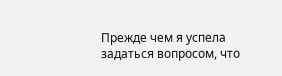Прежде чем я успела задаться вопросом, что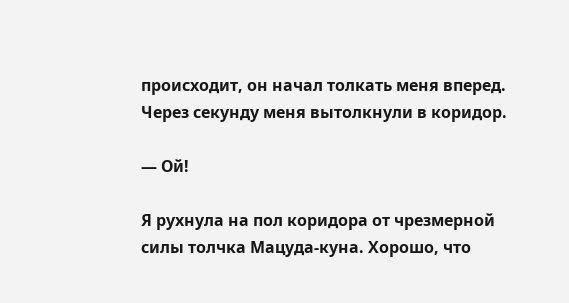происходит, он начал толкать меня вперед. Через секунду меня вытолкнули в коридор.

— Ой!

Я рухнула на пол коридора от чрезмерной силы толчка Мацуда-куна. Хорошо, что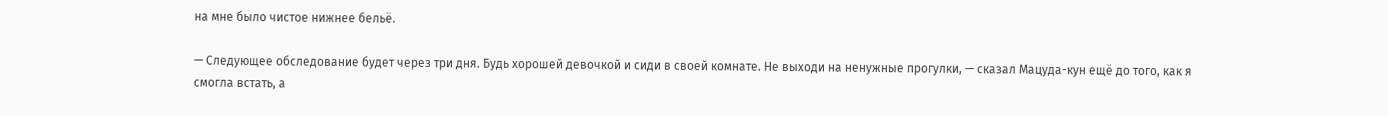на мне было чистое нижнее бельё.

— Следующее обследование будет через три дня. Будь хорошей девочкой и сиди в своей комнате. Не выходи на ненужные прогулки, — сказал Мацуда-кун ещё до того, как я смогла встать, а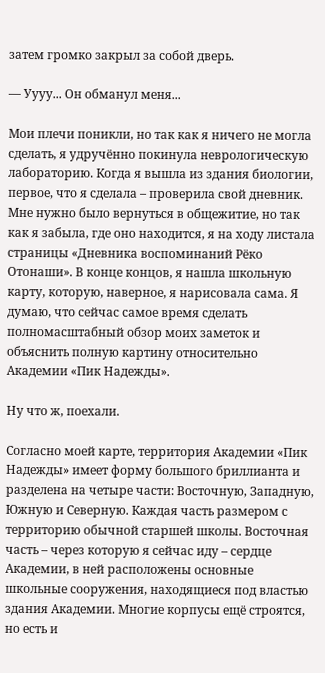затем громко закрыл за собой дверь.

— Уууу... Он обманул меня...

Мои плечи поникли, но так как я ничего не могла сделать, я удручённо покинула неврологическую лабораторию. Когда я вышла из здания биологии, первое, что я сделала – проверила свой дневник. Мне нужно было вернуться в общежитие, но так как я забыла, где оно находится, я на ходу листала страницы «Дневника воспоминаний Рёко Отонаши». В конце концов, я нашла школьную карту, которую, наверное, я нарисовала сама. Я думаю, что сейчас самое время сделать полномасштабный обзор моих заметок и объяснить полную картину относительно Академии «Пик Надежды».

Ну что ж, поехали.

Согласно моей карте, территория Академии «Пик Надежды» имеет форму большого бриллианта и разделена на четыре части: Восточную, Западную, Южную и Северную. Каждая часть размером с территорию обычной старшей школы. Восточная часть – через которую я сейчас иду – сердце Академии, в ней расположены основные школьные сооружения, находящиеся под властью здания Академии. Многие корпусы ещё строятся, но есть и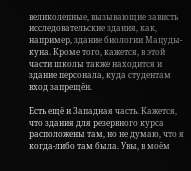великолепные, вызывающие зависть исследовательские здания, как, например, здание биологии Мацуды-куна. Кроме того, кажется, в этой части школы также находится и здание персонала, куда студентам вход запрещён.

Есть ещё и Западная часть. Кажется, что здания для резервного курса расположены там, но не думаю, что я когда-либо там была. Увы, в моём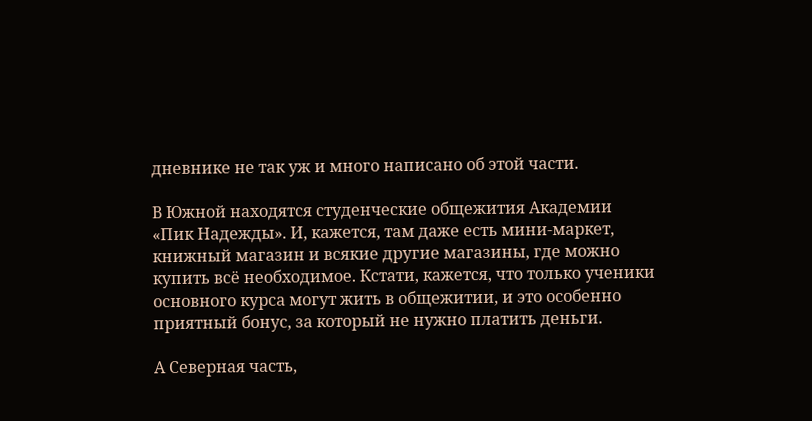дневнике не так уж и много написано об этой части.

В Южной находятся студенческие общежития Академии «Пик Надежды». И, кажется, там даже есть мини-маркет, книжный магазин и всякие другие магазины, где можно купить всё необходимое. Кстати, кажется, что только ученики основного курса могут жить в общежитии, и это особенно приятный бонус, за который не нужно платить деньги.

А Северная часть,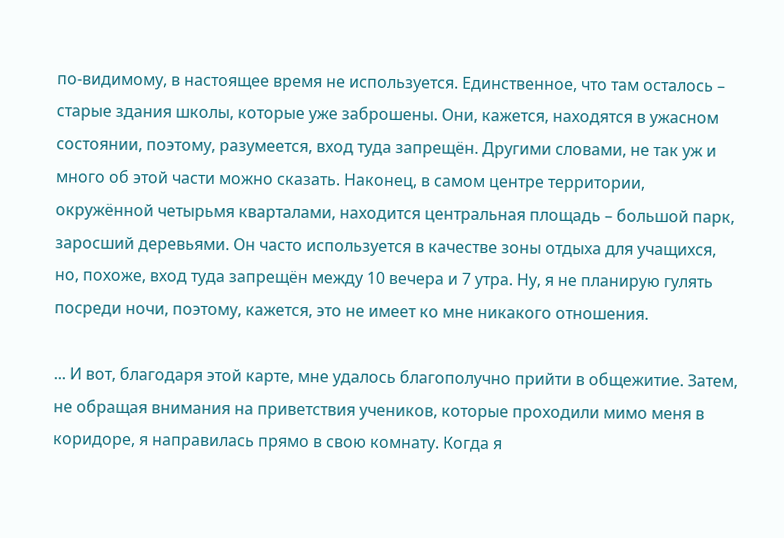по-видимому, в настоящее время не используется. Единственное, что там осталось – старые здания школы, которые уже заброшены. Они, кажется, находятся в ужасном состоянии, поэтому, разумеется, вход туда запрещён. Другими словами, не так уж и много об этой части можно сказать. Наконец, в самом центре территории, окружённой четырьмя кварталами, находится центральная площадь – большой парк, заросший деревьями. Он часто используется в качестве зоны отдыха для учащихся, но, похоже, вход туда запрещён между 10 вечера и 7 утра. Ну, я не планирую гулять посреди ночи, поэтому, кажется, это не имеет ко мне никакого отношения.

... И вот, благодаря этой карте, мне удалось благополучно прийти в общежитие. Затем, не обращая внимания на приветствия учеников, которые проходили мимо меня в коридоре, я направилась прямо в свою комнату. Когда я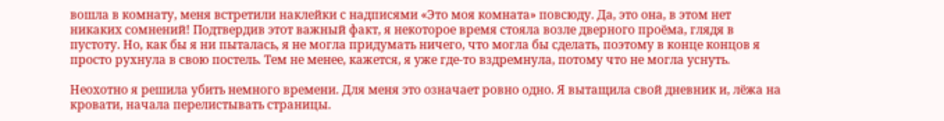вошла в комнату, меня встретили наклейки с надписями «Это моя комната» повсюду. Да, это она, в этом нет никаких сомнений! Подтвердив этот важный факт, я некоторое время стояла возле дверного проёма, глядя в пустоту. Но, как бы я ни пыталась, я не могла придумать ничего, что могла бы сделать, поэтому в конце концов я просто рухнула в свою постель. Тем не менее, кажется, я уже где-то вздремнула, потому что не могла уснуть.

Неохотно я решила убить немного времени. Для меня это означает ровно одно. Я вытащила свой дневник и, лёжа на кровати, начала перелистывать страницы.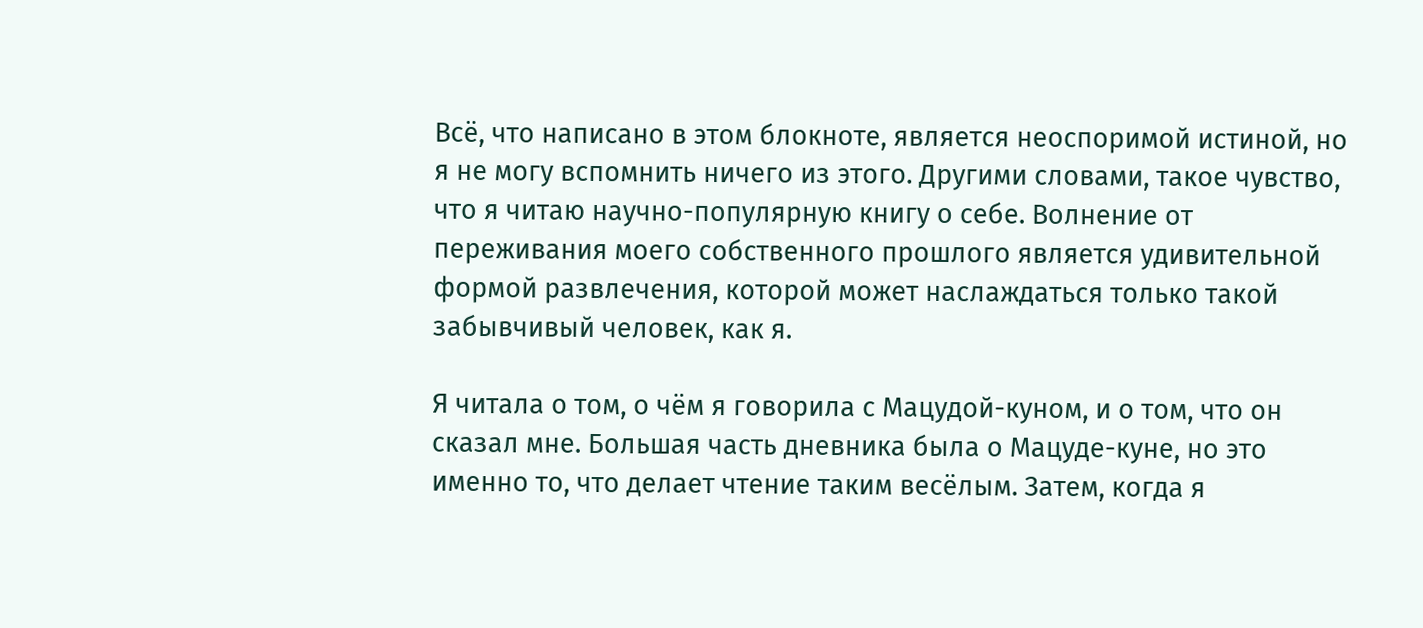Всё, что написано в этом блокноте, является неоспоримой истиной, но я не могу вспомнить ничего из этого. Другими словами, такое чувство, что я читаю научно-популярную книгу о себе. Волнение от переживания моего собственного прошлого является удивительной формой развлечения, которой может наслаждаться только такой забывчивый человек, как я.

Я читала о том, о чём я говорила с Мацудой-куном, и о том, что он сказал мне. Большая часть дневника была о Мацуде-куне, но это именно то, что делает чтение таким весёлым. Затем, когда я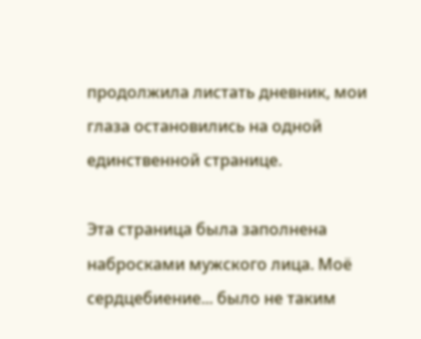продолжила листать дневник, мои глаза остановились на одной единственной странице.

Эта страница была заполнена набросками мужского лица. Моё сердцебиение... было не таким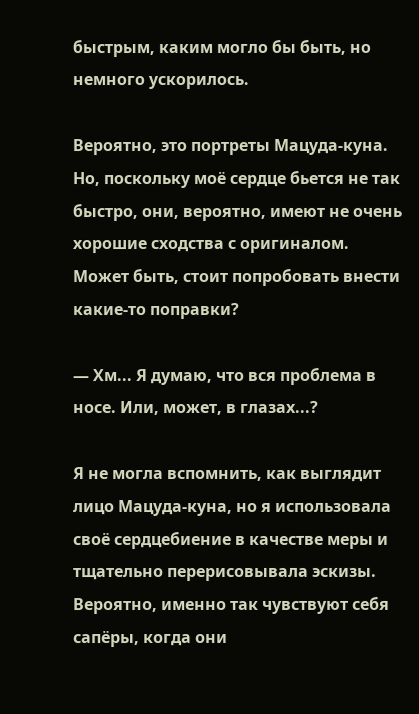быстрым, каким могло бы быть, но немного ускорилось.

Вероятно, это портреты Мацуда-куна. Но, поскольку моё сердце бьется не так быстро, они, вероятно, имеют не очень хорошие сходства с оригиналом. Может быть, стоит попробовать внести какие-то поправки?

— Хм... Я думаю, что вся проблема в носе. Или, может, в глазах...?

Я не могла вспомнить, как выглядит лицо Мацуда-куна, но я использовала своё сердцебиение в качестве меры и тщательно перерисовывала эскизы. Вероятно, именно так чувствуют себя сапёры, когда они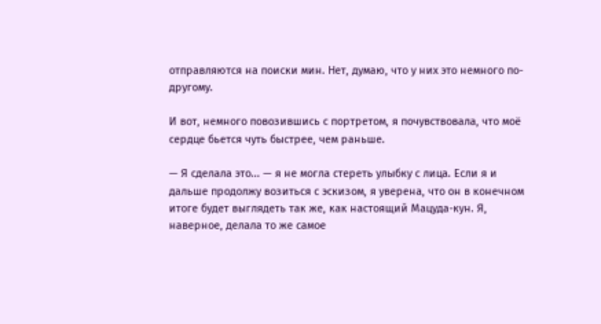отправляются на поиски мин. Нет, думаю, что у них это немного по-другому.

И вот, немного повозившись с портретом, я почувствовала, что моё сердце бьется чуть быстрее, чем раньше.

— Я сделала это... — я не могла стереть улыбку с лица. Если я и дальше продолжу возиться с эскизом, я уверена, что он в конечном итоге будет выглядеть так же, как настоящий Мацуда-кун. Я, наверное, делала то же самое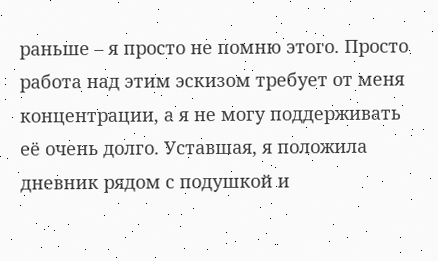раньше – я просто не помню этого. Просто работа над этим эскизом требует от меня концентрации, а я не могу поддерживать её очень долго. Уставшая, я положила дневник рядом с подушкой и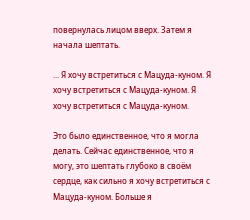повернулась лицом вверх. Затем я начала шептать.

... Я хочу встретиться с Мацуда-куном. Я хочу встретиться с Мацуда-куном. Я хочу встретиться с Мацуда-куном.

Это было единственное, что я могла делать. Сейчас единственное, что я могу, это шептать глубоко в своём сердце, как сильно я хочу встретиться с Мацуда-куном. Больше я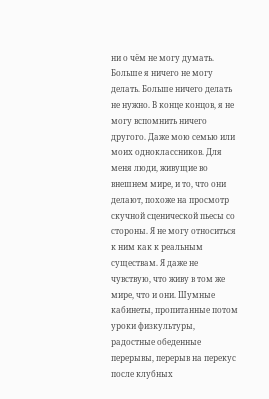ни о чём не могу думать. Больше я ничего не могу делать. Больше ничего делать не нужно. В конце концов, я не могу вспомнить ничего другого. Даже мою семью или моих одноклассников. Для меня люди, живущие во внешнем мире, и то, что они делают, похоже на просмотр скучной сценической пьесы со стороны. Я не могу относиться к ним как к реальным существам. Я даже не чувствую, что живу в том же мире, что и они. Шумные кабинеты, пропитанные потом уроки физкультуры, радостные обеденные перерывы, перерыв на перекус после клубных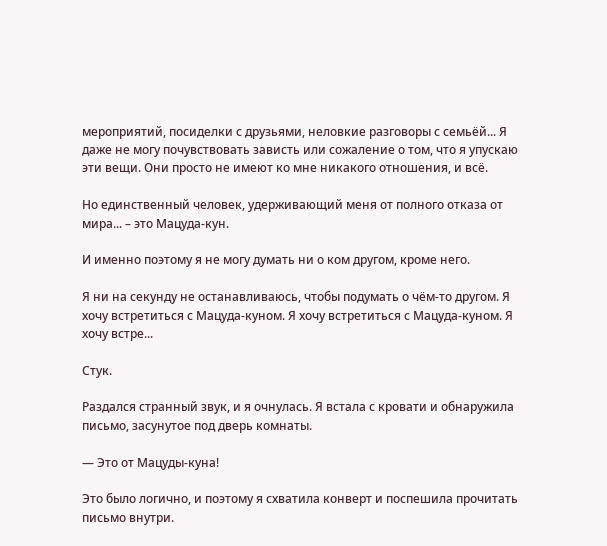мероприятий, посиделки с друзьями, неловкие разговоры с семьёй... Я даже не могу почувствовать зависть или сожаление о том, что я упускаю эти вещи. Они просто не имеют ко мне никакого отношения, и всё.

Но единственный человек, удерживающий меня от полного отказа от мира... – это Мацуда-кун.

И именно поэтому я не могу думать ни о ком другом, кроме него.

Я ни на секунду не останавливаюсь, чтобы подумать о чём-то другом. Я хочу встретиться с Мацуда-куном. Я хочу встретиться с Мацуда-куном. Я хочу встре...

Стук.

Раздался странный звук, и я очнулась. Я встала с кровати и обнаружила письмо, засунутое под дверь комнаты.

— Это от Мацуды-куна!

Это было логично, и поэтому я схватила конверт и поспешила прочитать письмо внутри.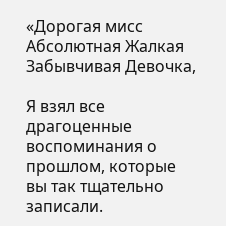«Дорогая мисс Абсолютная Жалкая Забывчивая Девочка,

Я взял все драгоценные воспоминания о прошлом, которые вы так тщательно записали.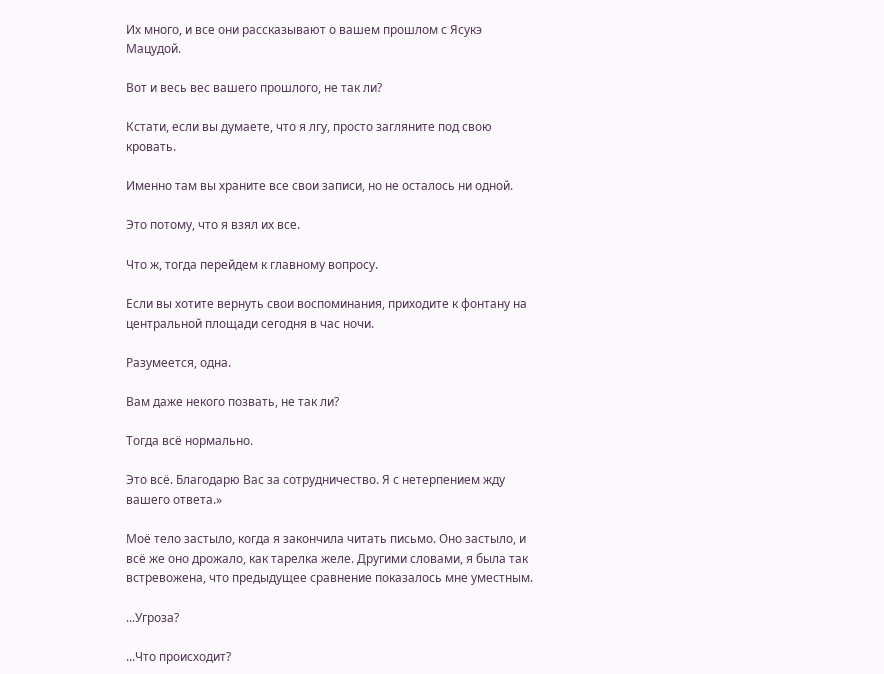Их много, и все они рассказывают о вашем прошлом с Ясукэ Мацудой.

Вот и весь вес вашего прошлого, не так ли?

Кстати, если вы думаете, что я лгу, просто загляните под свою кровать.

Именно там вы храните все свои записи, но не осталось ни одной.

Это потому, что я взял их все.

Что ж, тогда перейдем к главному вопросу.

Если вы хотите вернуть свои воспоминания, приходите к фонтану на центральной площади сегодня в час ночи.

Разумеется, одна.

Вам даже некого позвать, не так ли?

Тогда всё нормально.

Это всё. Благодарю Вас за сотрудничество. Я с нетерпением жду вашего ответа.»

Моё тело застыло, когда я закончила читать письмо. Оно застыло, и всё же оно дрожало, как тарелка желе. Другими словами, я была так встревожена, что предыдущее сравнение показалось мне уместным.

...Угроза?

...Что происходит?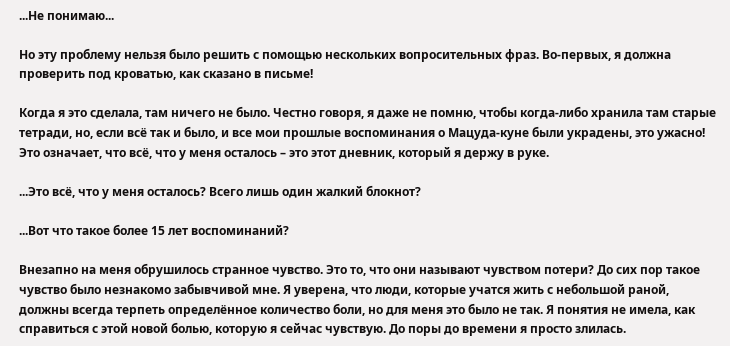...Не понимаю...

Но эту проблему нельзя было решить с помощью нескольких вопросительных фраз. Во-первых, я должна проверить под кроватью, как сказано в письме!

Когда я это сделала, там ничего не было. Честно говоря, я даже не помню, чтобы когда-либо хранила там старые тетради, но, если всё так и было, и все мои прошлые воспоминания о Мацуда-куне были украдены, это ужасно! Это означает, что всё, что у меня осталось – это этот дневник, который я держу в руке.

...Это всё, что у меня осталось? Всего лишь один жалкий блокнот?

...Вот что такое более 15 лет воспоминаний?

Внезапно на меня обрушилось странное чувство. Это то, что они называют чувством потери? До сих пор такое чувство было незнакомо забывчивой мне. Я уверена, что люди, которые учатся жить с небольшой раной, должны всегда терпеть определённое количество боли, но для меня это было не так. Я понятия не имела, как справиться с этой новой болью, которую я сейчас чувствую. До поры до времени я просто злилась.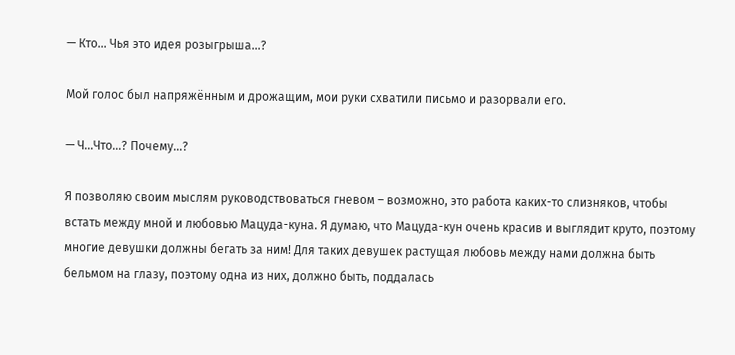— Кто... Чья это идея розыгрыша...?

Мой голос был напряжённым и дрожащим, мои руки схватили письмо и разорвали его.

— Ч...Что...? Почему...?

Я позволяю своим мыслям руководствоваться гневом – возможно, это работа каких-то слизняков, чтобы встать между мной и любовью Мацуда-куна. Я думаю, что Мацуда-кун очень красив и выглядит круто, поэтому многие девушки должны бегать за ним! Для таких девушек растущая любовь между нами должна быть бельмом на глазу, поэтому одна из них, должно быть, поддалась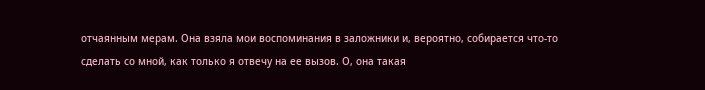отчаянным мерам. Она взяла мои воспоминания в заложники и, вероятно, собирается что-то сделать со мной, как только я отвечу на ее вызов. О, она такая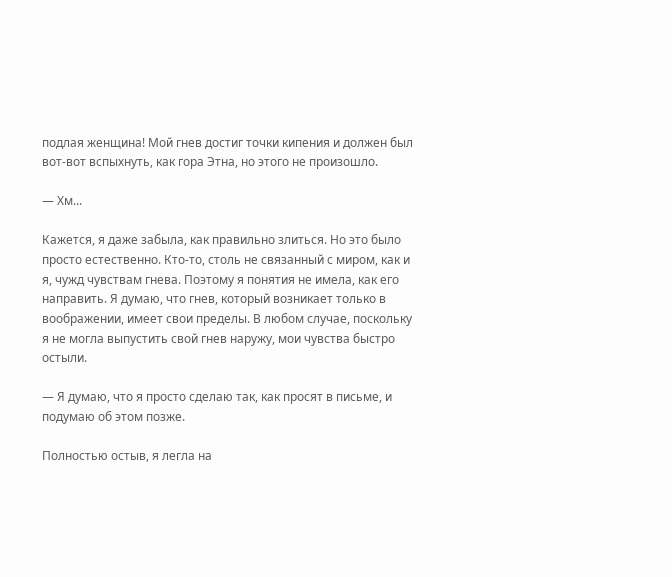подлая женщина! Мой гнев достиг точки кипения и должен был вот-вот вспыхнуть, как гора Этна, но этого не произошло.

— Хм...

Кажется, я даже забыла, как правильно злиться. Но это было просто естественно. Кто-то, столь не связанный с миром, как и я, чужд чувствам гнева. Поэтому я понятия не имела, как его направить. Я думаю, что гнев, который возникает только в воображении, имеет свои пределы. В любом случае, поскольку я не могла выпустить свой гнев наружу, мои чувства быстро остыли.

— Я думаю, что я просто сделаю так, как просят в письме, и подумаю об этом позже.

Полностью остыв, я легла на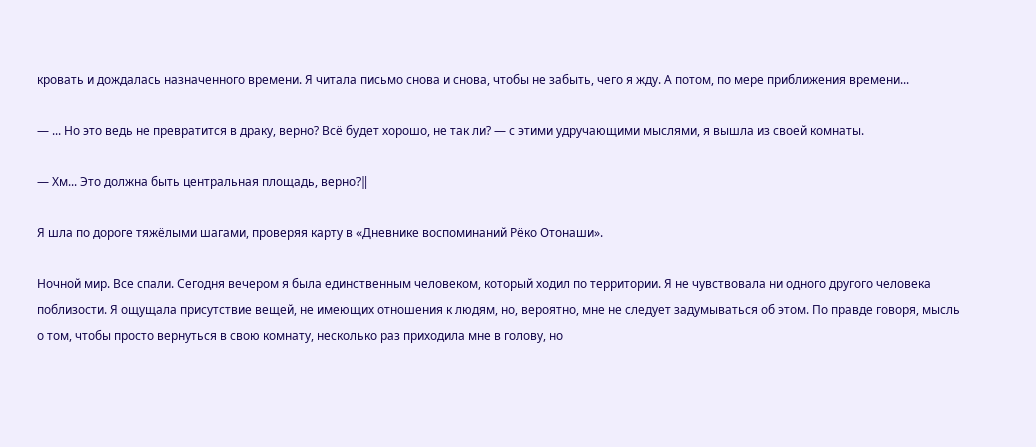кровать и дождалась назначенного времени. Я читала письмо снова и снова, чтобы не забыть, чего я жду. А потом, по мере приближения времени...

— ... Но это ведь не превратится в драку, верно? Всё будет хорошо, не так ли? — с этими удручающими мыслями, я вышла из своей комнаты.

— Хм... Это должна быть центральная площадь, верно?‖

Я шла по дороге тяжёлыми шагами, проверяя карту в «Дневнике воспоминаний Рёко Отонаши».

Ночной мир. Все спали. Сегодня вечером я была единственным человеком, который ходил по территории. Я не чувствовала ни одного другого человека поблизости. Я ощущала присутствие вещей, не имеющих отношения к людям, но, вероятно, мне не следует задумываться об этом. По правде говоря, мысль о том, чтобы просто вернуться в свою комнату, несколько раз приходила мне в голову, но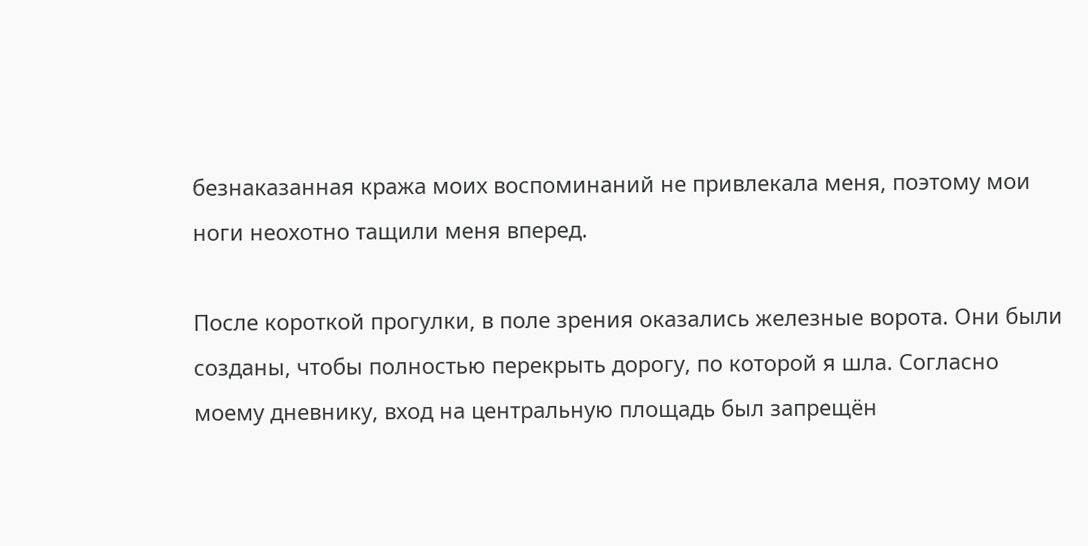безнаказанная кража моих воспоминаний не привлекала меня, поэтому мои ноги неохотно тащили меня вперед.

После короткой прогулки, в поле зрения оказались железные ворота. Они были созданы, чтобы полностью перекрыть дорогу, по которой я шла. Согласно моему дневнику, вход на центральную площадь был запрещён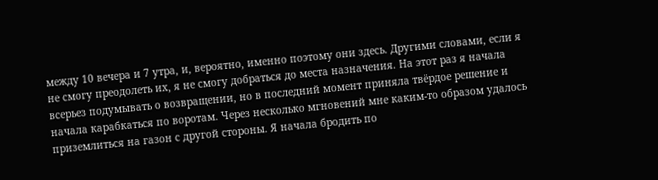между 10 вечера и 7 утра, и, вероятно, именно поэтому они здесь. Другими словами, если я не смогу преодолеть их, я не смогу добраться до места назначения. На этот раз я начала всерьез подумывать о возвращении, но в последний момент приняла твёрдое решение и начала карабкаться по воротам. Через несколько мгновений мне каким-то образом удалось приземлиться на газон с другой стороны. Я начала бродить по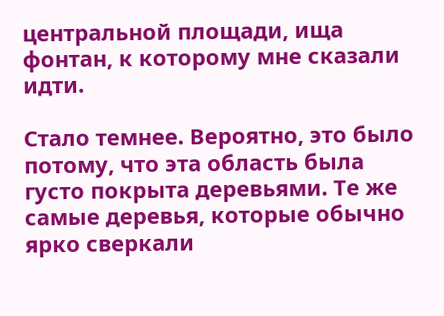центральной площади, ища фонтан, к которому мне сказали идти.

Стало темнее. Вероятно, это было потому, что эта область была густо покрыта деревьями. Те же самые деревья, которые обычно ярко сверкали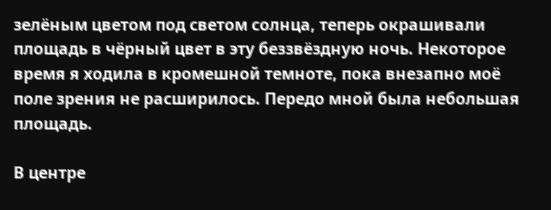зелёным цветом под светом солнца, теперь окрашивали площадь в чёрный цвет в эту беззвёздную ночь. Некоторое время я ходила в кромешной темноте, пока внезапно моё поле зрения не расширилось. Передо мной была небольшая площадь.

В центре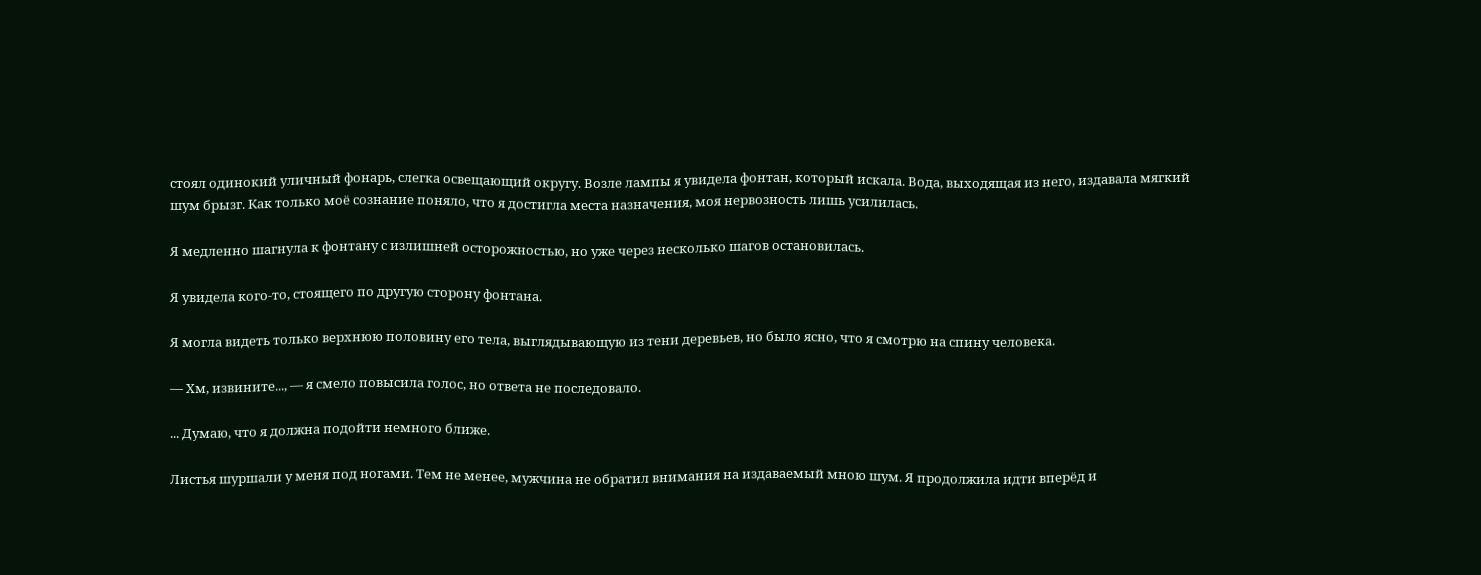стоял одинокий уличный фонарь, слегка освещающий округу. Возле лампы я увидела фонтан, который искала. Вода, выходящая из него, издавала мягкий шум брызг. Как только моё сознание поняло, что я достигла места назначения, моя нервозность лишь усилилась.

Я медленно шагнула к фонтану с излишней осторожностью, но уже через несколько шагов остановилась.

Я увидела кого-то, стоящего по другую сторону фонтана.

Я могла видеть только верхнюю половину его тела, выглядывающую из тени деревьев, но было ясно, что я смотрю на спину человека.

— Хм, извините..., — я смело повысила голос, но ответа не последовало.

... Думаю, что я должна подойти немного ближе.

Листья шуршали у меня под ногами. Тем не менее, мужчина не обратил внимания на издаваемый мною шум. Я продолжила идти вперёд и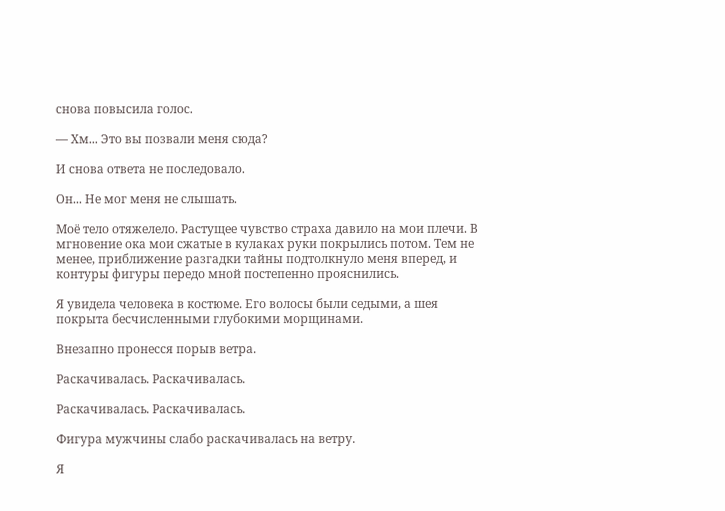снова повысила голос.

— Хм... Это вы позвали меня сюда?

И снова ответа не последовало.

Он... Не мог меня не слышать.

Моё тело отяжелело. Растущее чувство страха давило на мои плечи. В мгновение ока мои сжатые в кулаках руки покрылись потом. Тем не менее, приближение разгадки тайны подтолкнуло меня вперед, и контуры фигуры передо мной постепенно прояснились.

Я увидела человека в костюме. Его волосы были седыми, а шея покрыта бесчисленными глубокими морщинами.

Внезапно пронесся порыв ветра.

Раскачивалась. Раскачивалась.

Раскачивалась. Раскачивалась.

Фигура мужчины слабо раскачивалась на ветру.

Я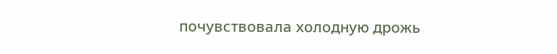почувствовала холодную дрожь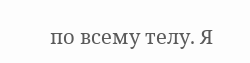по всему телу. Я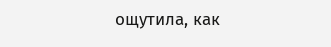ощутила, как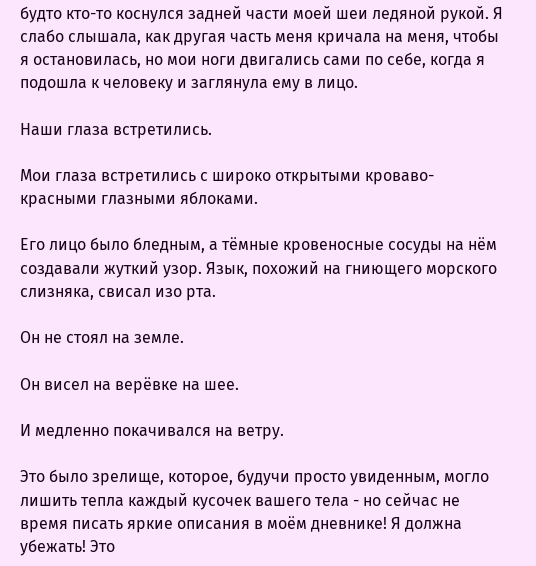будто кто-то коснулся задней части моей шеи ледяной рукой. Я слабо слышала, как другая часть меня кричала на меня, чтобы я остановилась, но мои ноги двигались сами по себе, когда я подошла к человеку и заглянула ему в лицо.

Наши глаза встретились.

Мои глаза встретились с широко открытыми кроваво-красными глазными яблоками.

Его лицо было бледным, а тёмные кровеносные сосуды на нём создавали жуткий узор. Язык, похожий на гниющего морского слизняка, свисал изо рта.

Он не стоял на земле.

Он висел на верёвке на шее.

И медленно покачивался на ветру.

Это было зрелище, которое, будучи просто увиденным, могло лишить тепла каждый кусочек вашего тела - но сейчас не время писать яркие описания в моём дневнике! Я должна убежать! Это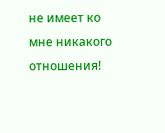не имеет ко мне никакого отношения!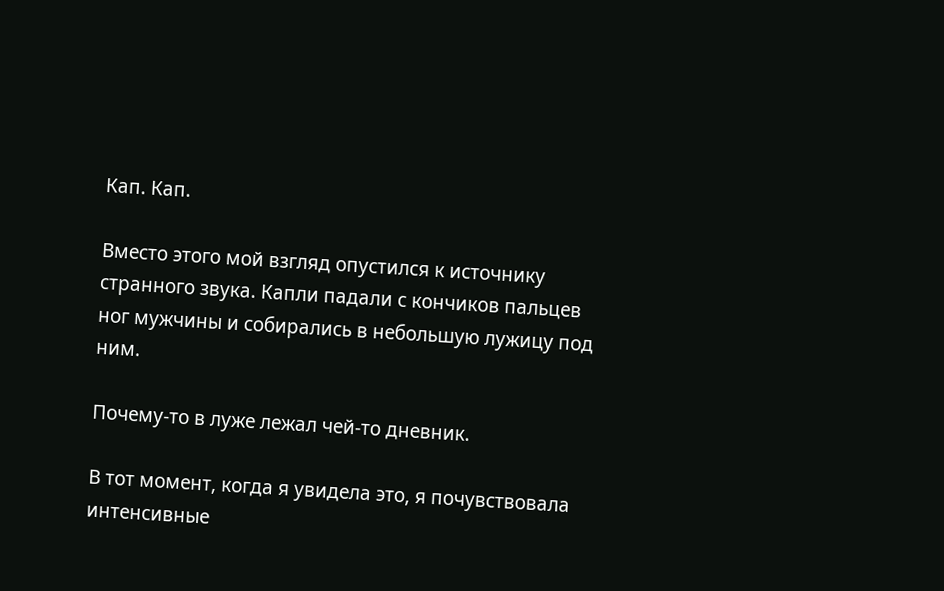Кап. Кап.

Вместо этого мой взгляд опустился к источнику странного звука. Капли падали с кончиков пальцев ног мужчины и собирались в небольшую лужицу под ним.

Почему-то в луже лежал чей-то дневник.

В тот момент, когда я увидела это, я почувствовала интенсивные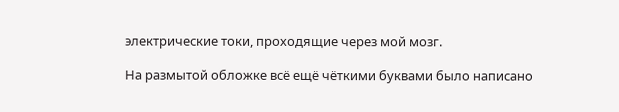электрические токи, проходящие через мой мозг.

На размытой обложке всё ещё чёткими буквами было написано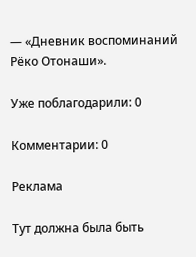― «Дневник воспоминаний Рёко Отонаши».

Уже поблагодарили: 0

Комментарии: 0

Реклама

Тут должна была быть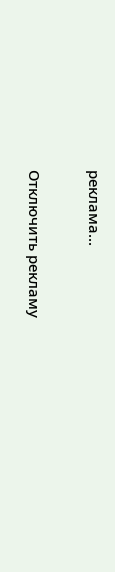реклама...

Отключить рекламу